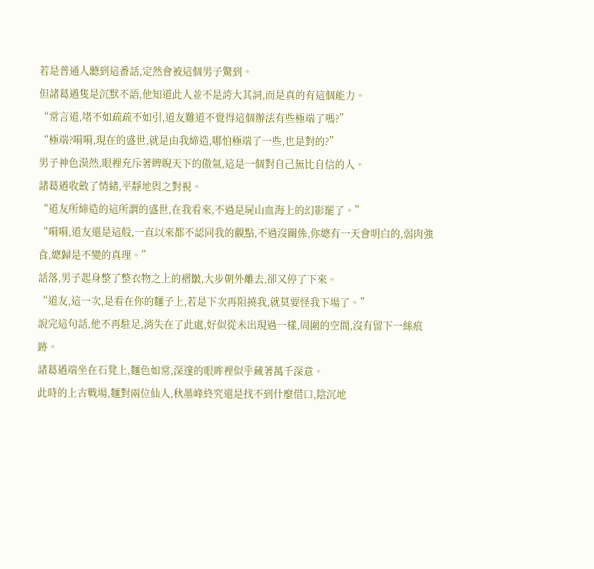若是普通人聽到這番話,定然會被這個男子驚到。
但諸葛遒隻是沉默不語,他知道此人並不是誇大其詞,而是真的有這個能力。
“常言道,堵不如疏疏不如引,道友難道不覺得這個辦法有些極端了嗎?”
“極端?嗬嗬,現在的盛世,就是由我締造,哪怕極端了一些,也是對的?”
男子神色漠然,眼裡充斥著睥睨天下的傲氣,這是一個對自己無比自信的人。
諸葛遒收斂了情緒,平靜地與之對視。
“道友所締造的這所謂的盛世,在我看來,不過是屍山血海上的幻影罷了。”
“嗬嗬,道友還是這般,一直以來都不認同我的觀點,不過沒關係,你總有一天會明白的,弱肉強食,總歸是不變的真理。”
話落,男子起身整了整衣物之上的褶皺,大步朝外離去,卻又停了下來。
“道友,這一次,是看在你的麵子上,若是下次再阻撓我,就莫要怪我下場了。”
說完這句話,他不再駐足,消失在了此處,好似從未出現過一樣,周圍的空間,沒有留下一絲痕跡。
諸葛遒端坐在石凳上,麵色如常,深邃的眼眸裡似乎藏著萬千深意。
此時的上古戰場,麵對兩位仙人,秋墨峰終究還是找不到什麼借口,陰沉地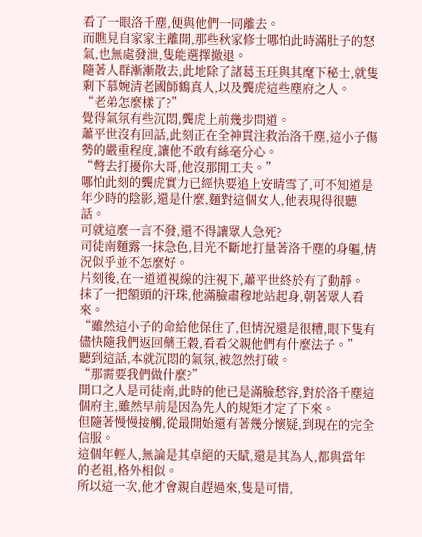看了一眼洛千塵,便與他們一同離去。
而瞧見自家家主離開,那些秋家修士哪怕此時滿肚子的怒氣,也無處發泄,隻能選擇撤退。
隨著人群漸漸散去,此地除了諸葛玉玨與其麾下秘士,就隻剩下慕婉清老國師鶴真人,以及龔虎這些塵府之人。
“老弟怎麼樣了?”
覺得氣氛有些沉悶,龔虎上前幾步問道。
蕭平世沒有回話,此刻正在全神貫注救治洛千塵,這小子傷勢的嚴重程度,讓他不敢有絲毫分心。
“彆去打擾你大哥,他沒那閒工夫。”
哪怕此刻的龔虎實力已經快要追上安晴雪了,可不知道是年少時的陰影,還是什麼,麵對這個女人,他表現得很聽話。
可就這麼一言不發,還不得讓眾人急死?
司徒南麵露一抹急色,目光不斷地打量著洛千塵的身軀,情況似乎並不怎麼好。
片刻後,在一道道視線的注視下,蕭平世終於有了動靜。
抹了一把額頭的汗珠,他滿臉肅穆地站起身,朝著眾人看來。
“雖然這小子的命給他保住了,但情況還是很糟,眼下隻有儘快隨我們返回藥王穀,看看父親他們有什麼法子。”
聽到這話,本就沉悶的氣氛,被忽然打破。
“那需要我們做什麼?”
開口之人是司徒南,此時的他已是滿臉愁容,對於洛千塵這個府主,雖然早前是因為先人的規矩才定了下來。
但隨著慢慢接觸,從最開始還有著幾分懷疑,到現在的完全信服。
這個年輕人,無論是其卓絕的天賦,還是其為人,都與當年的老祖,格外相似。
所以這一次,他才會親自趕過來,隻是可惜,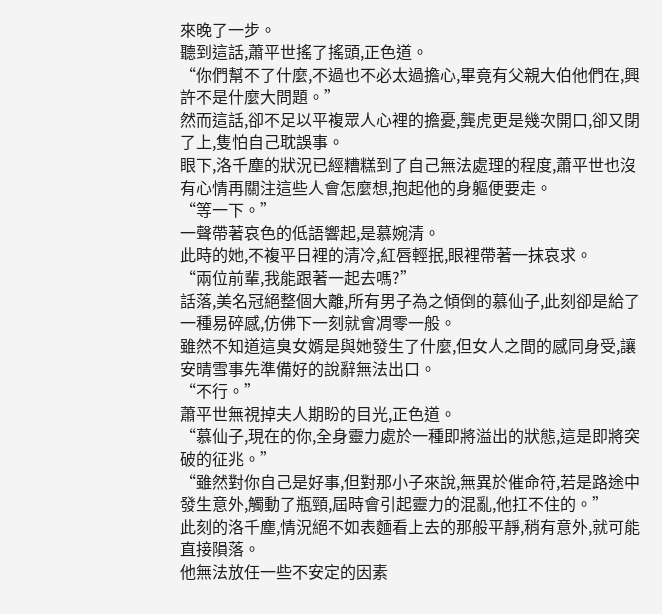來晚了一步。
聽到這話,蕭平世搖了搖頭,正色道。
“你們幫不了什麼,不過也不必太過擔心,畢竟有父親大伯他們在,興許不是什麼大問題。”
然而這話,卻不足以平複眾人心裡的擔憂,龔虎更是幾次開口,卻又閉了上,隻怕自己耽誤事。
眼下,洛千塵的狀況已經糟糕到了自己無法處理的程度,蕭平世也沒有心情再關注這些人會怎麼想,抱起他的身軀便要走。
“等一下。”
一聲帶著哀色的低語響起,是慕婉清。
此時的她,不複平日裡的清冷,紅唇輕抿,眼裡帶著一抹哀求。
“兩位前輩,我能跟著一起去嗎?”
話落,美名冠絕整個大離,所有男子為之傾倒的慕仙子,此刻卻是給了一種易碎感,仿佛下一刻就會凋零一般。
雖然不知道這臭女婿是與她發生了什麼,但女人之間的感同身受,讓安晴雪事先準備好的說辭無法出口。
“不行。”
蕭平世無視掉夫人期盼的目光,正色道。
“慕仙子,現在的你,全身靈力處於一種即將溢出的狀態,這是即將突破的征兆。”
“雖然對你自己是好事,但對那小子來說,無異於催命符,若是路途中發生意外,觸動了瓶頸,屆時會引起靈力的混亂,他扛不住的。”
此刻的洛千塵,情況絕不如表麵看上去的那般平靜,稍有意外,就可能直接隕落。
他無法放任一些不安定的因素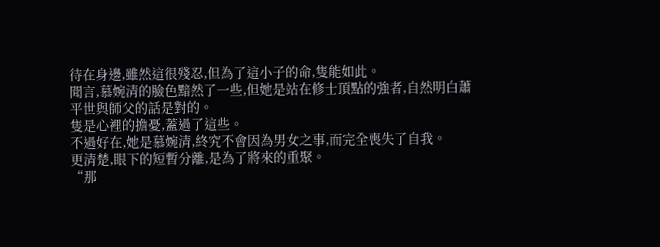待在身邊,雖然這很殘忍,但為了這小子的命,隻能如此。
聞言,慕婉清的臉色黯然了一些,但她是站在修士頂點的強者,自然明白蕭平世與師父的話是對的。
隻是心裡的擔憂,蓋過了這些。
不過好在,她是慕婉清,終究不會因為男女之事,而完全喪失了自我。
更清楚,眼下的短暫分離,是為了將來的重聚。
“那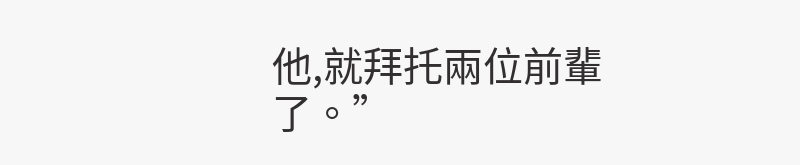他,就拜托兩位前輩了。”